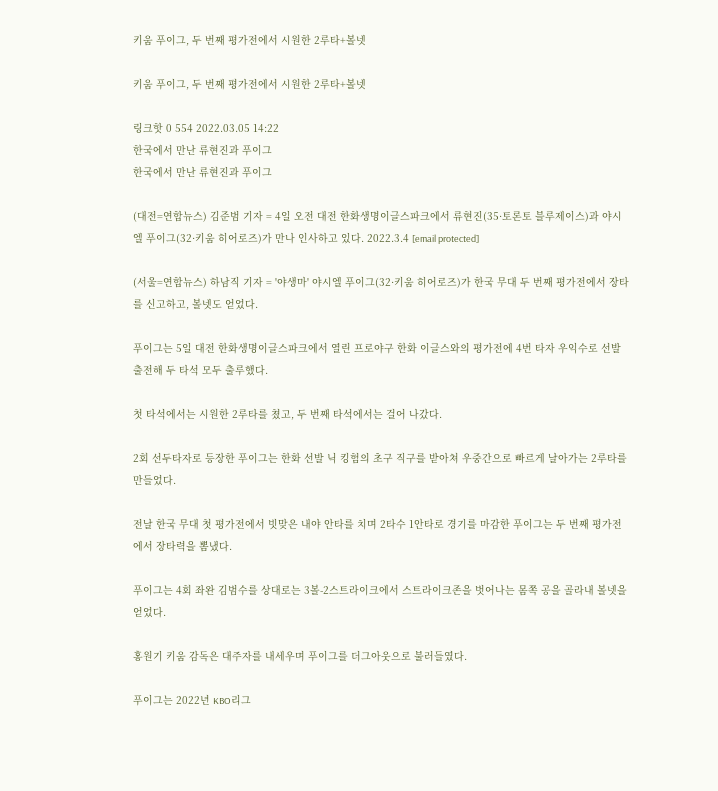키움 푸이그, 두 번째 평가전에서 시원한 2루타+볼넷

키움 푸이그, 두 번째 평가전에서 시원한 2루타+볼넷

링크핫 0 554 2022.03.05 14:22
한국에서 만난 류현진과 푸이그
한국에서 만난 류현진과 푸이그

(대전=연합뉴스) 김준범 기자 = 4일 오전 대전 한화생명이글스파크에서 류현진(35·토론토 블루제이스)과 야시엘 푸이그(32·키움 히어로즈)가 만나 인사하고 있다. 2022.3.4 [email protected]

(서울=연합뉴스) 하남직 기자 = '야생마' 야시엘 푸이그(32·키움 히어로즈)가 한국 무대 두 번째 평가전에서 장타를 신고하고, 볼넷도 얻었다.

푸이그는 5일 대전 한화생명이글스파크에서 열린 프로야구 한화 이글스와의 평가전에 4번 타자 우익수로 선발 출전해 두 타석 모두 출루했다.

첫 타석에서는 시원한 2루타를 쳤고, 두 번째 타석에서는 걸어 나갔다.

2회 선두타자로 등장한 푸이그는 한화 선발 닉 킹험의 초구 직구를 받아쳐 우중간으로 빠르게 날아가는 2루타를 만들었다.

전날 한국 무대 첫 평가전에서 빗맞은 내야 안타를 치며 2타수 1안타로 경기를 마감한 푸이그는 두 번째 평가전에서 장타력을 뽐냈다.

푸이그는 4회 좌완 김범수를 상대로는 3볼-2스트라이크에서 스트라이크존을 벗어나는 몸쪽 공을 골라내 볼넷을 얻었다.

홍원기 키움 감독은 대주자를 내세우며 푸이그를 더그아웃으로 불러들였다.

푸이그는 2022년 KBO리그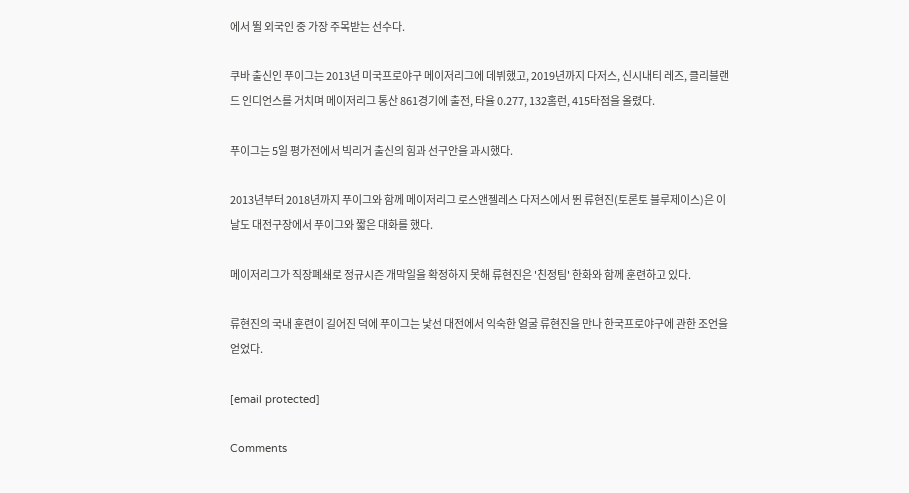에서 뛸 외국인 중 가장 주목받는 선수다.

쿠바 출신인 푸이그는 2013년 미국프로야구 메이저리그에 데뷔했고, 2019년까지 다저스, 신시내티 레즈, 클리블랜드 인디언스를 거치며 메이저리그 통산 861경기에 출전, 타율 0.277, 132홈런, 415타점을 올렸다.

푸이그는 5일 평가전에서 빅리거 출신의 힘과 선구안을 과시했다.

2013년부터 2018년까지 푸이그와 함께 메이저리그 로스앤젤레스 다저스에서 뛴 류현진(토론토 블루제이스)은 이날도 대전구장에서 푸이그와 짧은 대화를 했다.

메이저리그가 직장폐쇄로 정규시즌 개막일을 확정하지 못해 류현진은 '친정팀' 한화와 함께 훈련하고 있다.

류현진의 국내 훈련이 길어진 덕에 푸이그는 낯선 대전에서 익숙한 얼굴 류현진을 만나 한국프로야구에 관한 조언을 얻었다.

[email protected]

Comments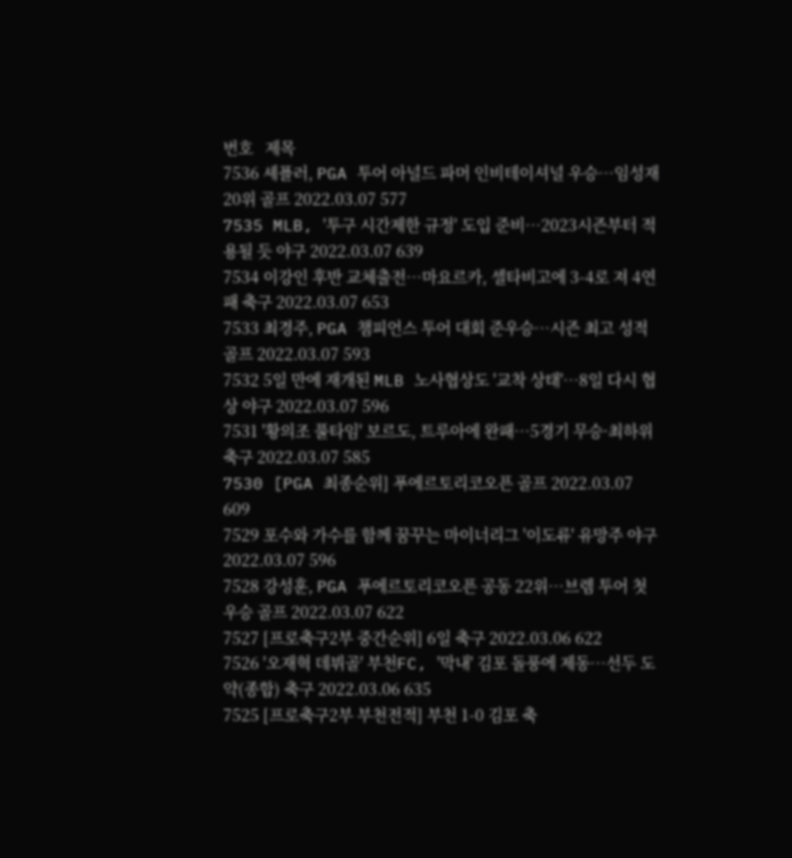번호   제목
7536 셰플러, PGA 투어 아널드 파머 인비테이셔널 우승…임성재 20위 골프 2022.03.07 577
7535 MLB, '투구 시간제한 규정' 도입 준비…2023시즌부터 적용될 듯 야구 2022.03.07 639
7534 이강인 후반 교체출전…마요르카, 셀타비고에 3-4로 져 4연패 축구 2022.03.07 653
7533 최경주, PGA 챔피언스 투어 대회 준우승…시즌 최고 성적 골프 2022.03.07 593
7532 5일 만에 재개된 MLB 노사협상도 '교착 상태'…8일 다시 협상 야구 2022.03.07 596
7531 '황의조 풀타임' 보르도, 트루아에 완패…5경기 무승·최하위 축구 2022.03.07 585
7530 [PGA 최종순위] 푸에르토리코오픈 골프 2022.03.07 609
7529 포수와 가수를 함께 꿈꾸는 마이너리그 '이도류' 유망주 야구 2022.03.07 596
7528 강성훈, PGA 푸에르토리코오픈 공동 22위…브렘 투어 첫 우승 골프 2022.03.07 622
7527 [프로축구2부 중간순위] 6일 축구 2022.03.06 622
7526 '오재혁 데뷔골' 부천FC, '막내' 김포 돌풍에 제동…선두 도약(종합) 축구 2022.03.06 635
7525 [프로축구2부 부천전적] 부천 1-0 김포 축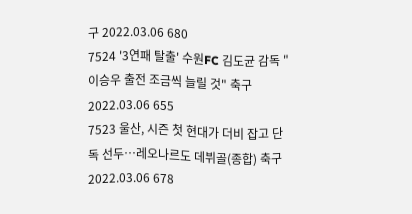구 2022.03.06 680
7524 '3연패 탈출' 수원FC 김도균 감독 "이승우 출전 조금씩 늘릴 것" 축구 2022.03.06 655
7523 울산, 시즌 첫 현대가 더비 잡고 단독 선두…레오나르도 데뷔골(종합) 축구 2022.03.06 678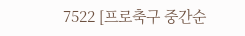7522 [프로축구 중간순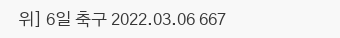위] 6일 축구 2022.03.06 667